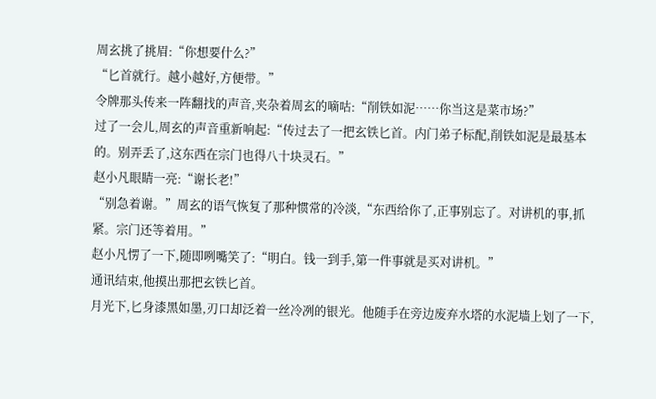周玄挑了挑眉:“你想要什么?”
“匕首就行。越小越好,方便带。”
令牌那头传来一阵翻找的声音,夹杂着周玄的嘀咕:“削铁如泥……你当这是菜市场?”
过了一会儿,周玄的声音重新响起:“传过去了一把玄铁匕首。内门弟子标配,削铁如泥是最基本的。别弄丢了,这东西在宗门也得八十块灵石。”
赵小凡眼睛一亮:“谢长老!”
“别急着谢。”周玄的语气恢复了那种惯常的冷淡,“东西给你了,正事别忘了。对讲机的事,抓紧。宗门还等着用。”
赵小凡愣了一下,随即咧嘴笑了:“明白。钱一到手,第一件事就是买对讲机。”
通讯结束,他摸出那把玄铁匕首。
月光下,匕身漆黑如墨,刃口却泛着一丝冷冽的银光。他随手在旁边废弃水塔的水泥墙上划了一下,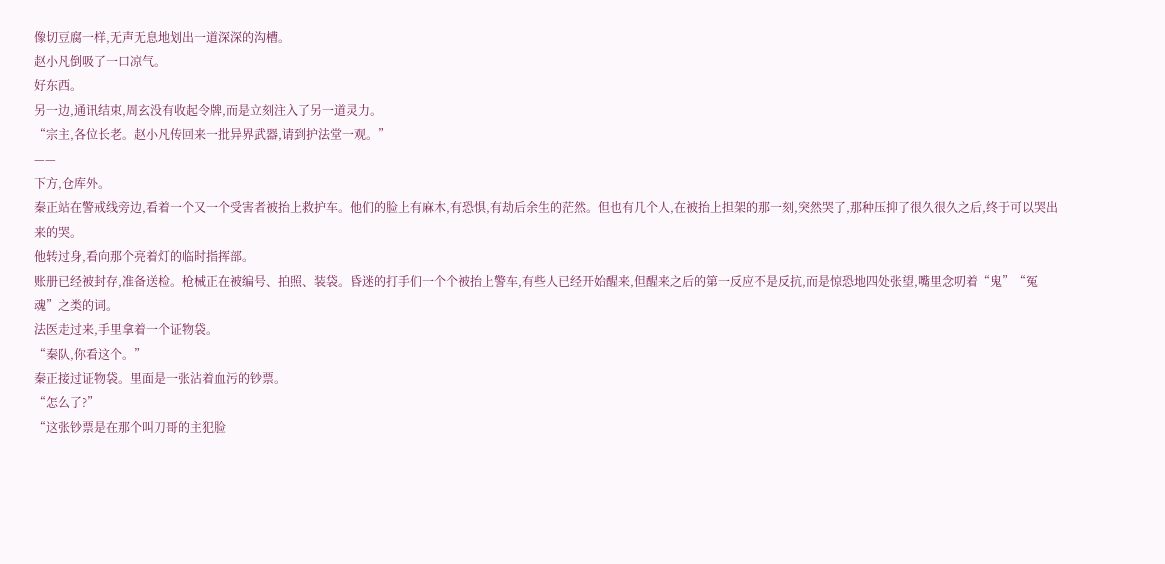像切豆腐一样,无声无息地划出一道深深的沟槽。
赵小凡倒吸了一口凉气。
好东西。
另一边,通讯结束,周玄没有收起令牌,而是立刻注入了另一道灵力。
“宗主,各位长老。赵小凡传回来一批异界武器,请到护法堂一观。”
——
下方,仓库外。
秦正站在警戒线旁边,看着一个又一个受害者被抬上救护车。他们的脸上有麻木,有恐惧,有劫后余生的茫然。但也有几个人,在被抬上担架的那一刻,突然哭了,那种压抑了很久很久之后,终于可以哭出来的哭。
他转过身,看向那个亮着灯的临时指挥部。
账册已经被封存,准备送检。枪械正在被编号、拍照、装袋。昏迷的打手们一个个被抬上警车,有些人已经开始醒来,但醒来之后的第一反应不是反抗,而是惊恐地四处张望,嘴里念叨着“鬼”“冤魂”之类的词。
法医走过来,手里拿着一个证物袋。
“秦队,你看这个。”
秦正接过证物袋。里面是一张沾着血污的钞票。
“怎么了?”
“这张钞票是在那个叫刀哥的主犯脸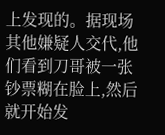上发现的。据现场其他嫌疑人交代,他们看到刀哥被一张钞票糊在脸上,然后就开始发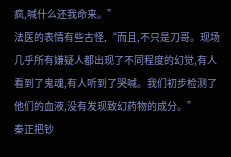疯,喊什么还我命来。”
法医的表情有些古怪,“而且,不只是刀哥。现场几乎所有嫌疑人都出现了不同程度的幻觉,有人看到了鬼魂,有人听到了哭喊。我们初步检测了他们的血液,没有发现致幻药物的成分。”
秦正把钞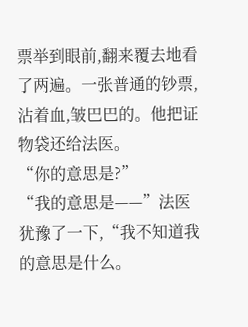票举到眼前,翻来覆去地看了两遍。一张普通的钞票,沾着血,皱巴巴的。他把证物袋还给法医。
“你的意思是?”
“我的意思是——”法医犹豫了一下,“我不知道我的意思是什么。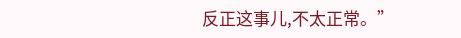反正这事儿,不太正常。”